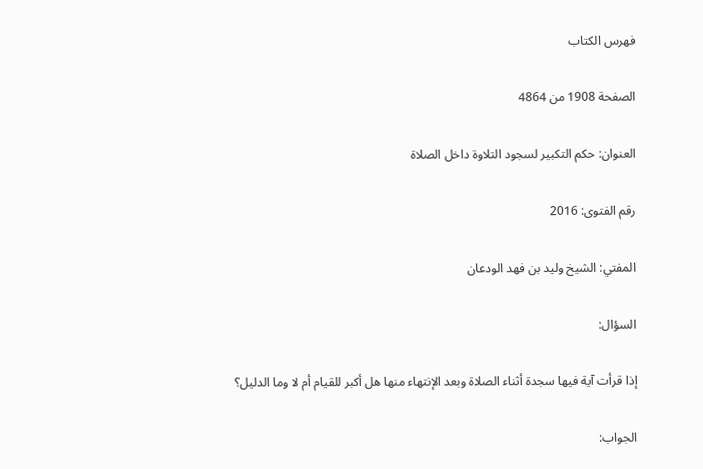فهرس الكتاب

الصفحة 1908 من 4864

العنوان: حكم التكبير لسجود التلاوة داخل الصلاة

رقم الفتوى: 2016

المفتي: الشيخ وليد بن فهد الودعان

السؤال:

إذا قرأت آية فيها سجدة أثناء الصلاة وبعد الإنتهاء منها هل أكبر للقيام أم لا وما الدليل؟

الجواب: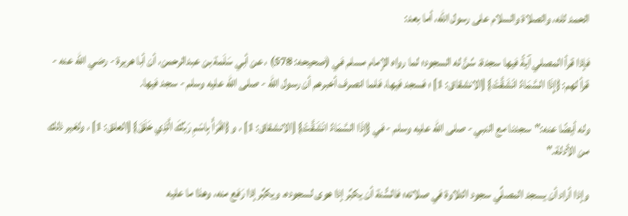الحمد لله، والصلاة والسلام على رسول الله، أما بعد:

فإذا قرأ المصلي آيةً فيها سجدة، سُنَّ له السجود؛ لما رواه الإمام مسلم في (صحيحه: 578) ، عن أبي سَلَمة بن عبدالرحمن، أن أبا هريرة - رضي الله عنه - قرأ لهم: {إِذَا السَّمَاءُ انْشَقَّتْ} [الانشقاق: 1] ؛ فسجد فيها، فلما انصرف أخبرهم أن رسول الله - صلى الله عليه وسلم - سجد فيها.

وله أيضًا عنه:"سجدنا مع النبي - صلى الله عليه وسلم - في {إِذَا السَّمَاءُ انْشَقَّتْ} [الانشقاق: 1] ، و {اقْرَأْ بِاسْمِ رَبِّكَ الَّذِي خَلَقَ} [العلق: 1] ، ولغير ذلك من الأدلة."

وإذا أراد أن يسجد المصلِّي سجود التلاوة في صلاته؛ فالسُّنة أن يكبِّر إذا هوى لسجوده، ويكبِّر إذا رَفع منه، وهذا ما عليه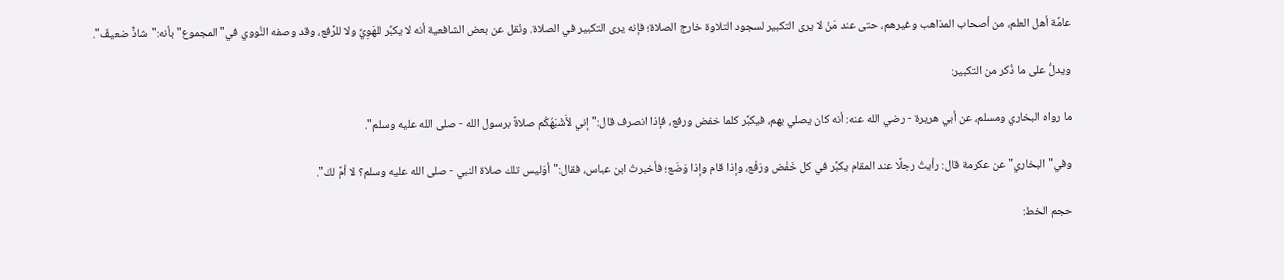عامَّة أهل العلم، من أصحاب المذاهب وغيرهم، حتى عند مَنْ لا يرى التكبير لسجود التلاوة خارج الصلاة؛ فإنه يرى التكبير في الصلاة. ونُقل عن بعض الشافعية أنه لا يكبِّر للهَوِيِّ ولا للرَّفع، وقد وصفه النَّووي في"المجموع"بأنه:"شاذٌّ ضعيفٌ".

ويدلُّ على ما ذُكر من التكبير:

ما رواه البخاري ومسلم، عن أبي هريرة - رضي الله عنه: أنه كان يصلي بهم، فيكبِّر كلما خفض ورفع، فإذا انصرف قال:"إني لأَشْبَهُكُم صلاةً برسول الله - صلى الله عليه وسلم".

وفي"البخاري"عن عكرمة قال: رأيتُ رجلًا عند المقام يكبِّر في كل خَفْض ورَفْع، وإذا قام وإذا وَضَع؛ فأخبرتُ ابن عباس، فقال:"أوَليس تلك صلاة النبي - صلى الله عليه وسلم؟ لا أمَّ لكَ".

حجم الخط: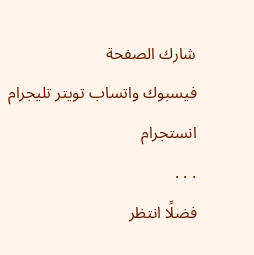شارك الصفحة
فيسبوك واتساب تويتر تليجرام انستجرام
. . .
فضلًا انتظر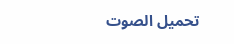تحميل الصوت